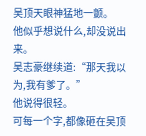吴顶天眼神猛地一颤。
他似乎想说什么,却没说出来。
吴志豪继续道:“那天我以为,我有爹了。”
他说得很轻。
可每一个字,都像砸在吴顶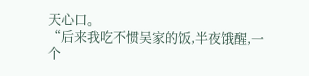天心口。
“后来我吃不惯吴家的饭,半夜饿醒,一个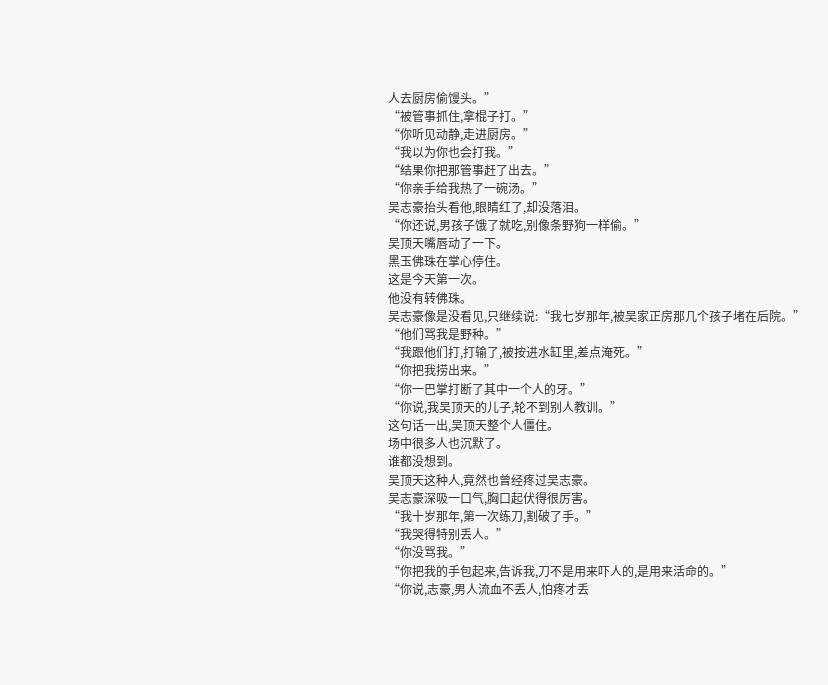人去厨房偷馒头。”
“被管事抓住,拿棍子打。”
“你听见动静,走进厨房。”
“我以为你也会打我。”
“结果你把那管事赶了出去。”
“你亲手给我热了一碗汤。”
吴志豪抬头看他,眼睛红了,却没落泪。
“你还说,男孩子饿了就吃,别像条野狗一样偷。”
吴顶天嘴唇动了一下。
黑玉佛珠在掌心停住。
这是今天第一次。
他没有转佛珠。
吴志豪像是没看见,只继续说:“我七岁那年,被吴家正房那几个孩子堵在后院。”
“他们骂我是野种。”
“我跟他们打,打输了,被按进水缸里,差点淹死。”
“你把我捞出来。”
“你一巴掌打断了其中一个人的牙。”
“你说,我吴顶天的儿子,轮不到别人教训。”
这句话一出,吴顶天整个人僵住。
场中很多人也沉默了。
谁都没想到。
吴顶天这种人,竟然也曾经疼过吴志豪。
吴志豪深吸一口气,胸口起伏得很厉害。
“我十岁那年,第一次练刀,割破了手。”
“我哭得特别丢人。”
“你没骂我。”
“你把我的手包起来,告诉我,刀不是用来吓人的,是用来活命的。”
“你说,志豪,男人流血不丢人,怕疼才丢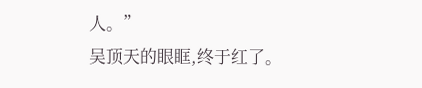人。”
吴顶天的眼眶,终于红了。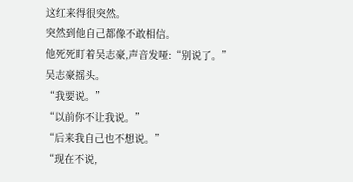这红来得很突然。
突然到他自己都像不敢相信。
他死死盯着吴志豪,声音发哑:“别说了。”
吴志豪摇头。
“我要说。”
“以前你不让我说。”
“后来我自己也不想说。”
“现在不说,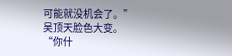可能就没机会了。”
吴顶天脸色大变。
“你什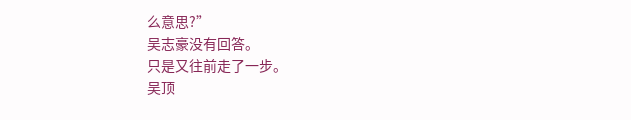么意思?”
吴志豪没有回答。
只是又往前走了一步。
吴顶